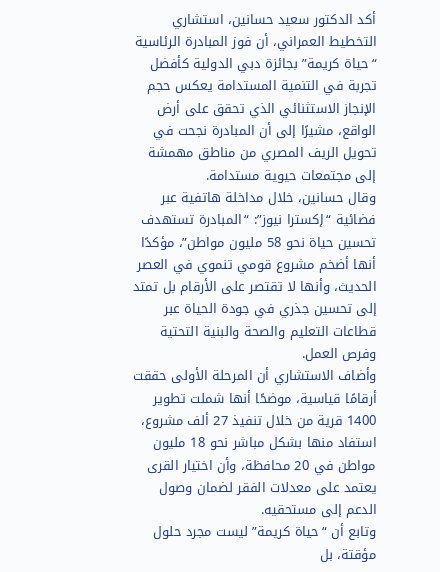أكد الدكتور سعيد حسانين، استشاري التخطيط العمراني، أن فوز المبادرة الرئاسية “حياة كريمة” بجائزة دبي الدولية كأفضل تجربة في التنمية المستدامة يعكس حجم الإنجاز الاستثنائي الذي تحقق على أرض الواقع، مشيرًا إلى أن المبادرة نجحت في تحويل الريف المصري من مناطق مهمشة إلى مجتمعات حيوية مستدامة.
وقال حسانين، خلال مداخلة هاتفية عبر فضائية “إكسترا نيوز”: “المبادرة تستهدف تحسين حياة نحو 58 مليون مواطن”، مؤكدًا أنها أضخم مشروع قومي تنموي في العصر الحديث، وأنها لا تقتصر على الأرقام بل تمتد إلى تحسين جذري في جودة الحياة عبر قطاعات التعليم والصحة والبنية التحتية وفرص العمل.
وأضاف الاستشاري أن المرحلة الأولى حققت أرقامًا قياسية، موضحًا أنها شملت تطوير 1400 قرية من خلال تنفيذ 27 ألف مشروع، استفاد منها بشكل مباشر نحو 18 مليون مواطن في 20 محافظة، وأن اختيار القرى يعتمد على معدلات الفقر لضمان وصول الدعم إلى مستحقيه.
وتابع أن “حياة كريمة” ليست مجرد حلول مؤقتة، بل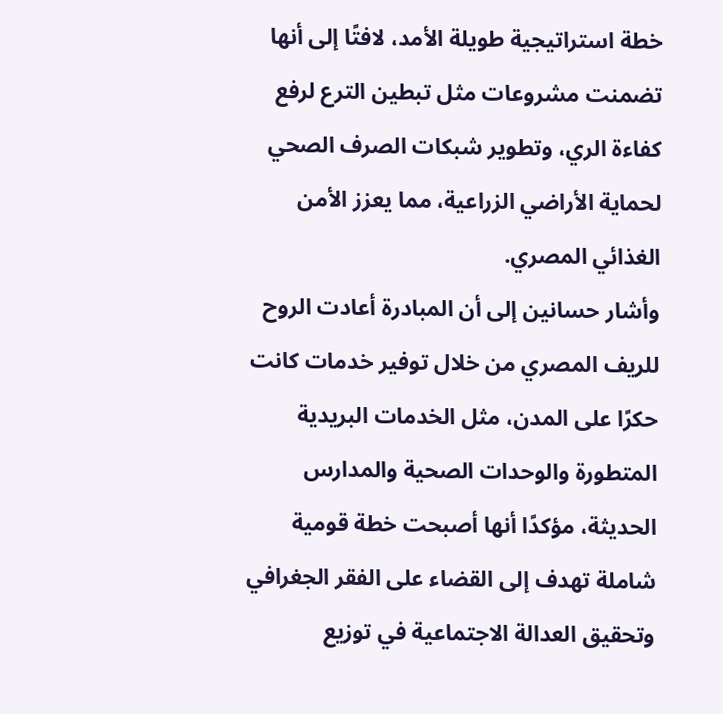خطة استراتيجية طويلة الأمد، لافتًا إلى أنها تضمنت مشروعات مثل تبطين الترع لرفع كفاءة الري، وتطوير شبكات الصرف الصحي لحماية الأراضي الزراعية، مما يعزز الأمن الغذائي المصري.
وأشار حسانين إلى أن المبادرة أعادت الروح للريف المصري من خلال توفير خدمات كانت حكرًا على المدن، مثل الخدمات البريدية المتطورة والوحدات الصحية والمدارس الحديثة، مؤكدًا أنها أصبحت خطة قومية شاملة تهدف إلى القضاء على الفقر الجغرافي وتحقيق العدالة الاجتماعية في توزيع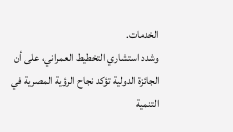الخدمات.
وشدد استشاري التخطيط العمراني، على أن الجائزة الدولية تؤكد نجاح الرؤية المصرية في التنمية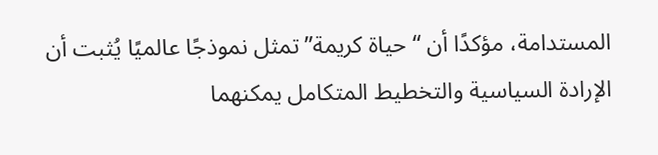المستدامة، مؤكدًا أن “حياة كريمة” تمثل نموذجًا عالميًا يُثبت أن الإرادة السياسية والتخطيط المتكامل يمكنهما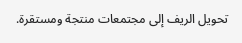تحويل الريف إلى مجتمعات منتجة ومستقرة.